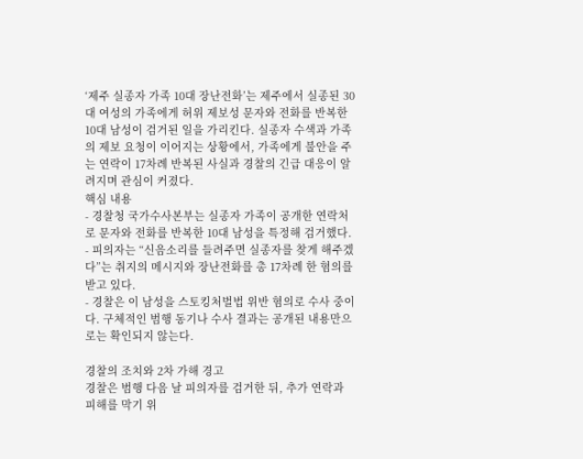‘제주 실종자 가족 10대 장난전화’는 제주에서 실종된 30대 여성의 가족에게 허위 제보성 문자와 전화를 반복한 10대 남성이 검거된 일을 가리킨다. 실종자 수색과 가족의 제보 요청이 이어지는 상황에서, 가족에게 불안을 주는 연락이 17차례 반복된 사실과 경찰의 긴급 대응이 알려지며 관심이 커졌다.
핵심 내용
- 경찰청 국가수사본부는 실종자 가족이 공개한 연락처로 문자와 전화를 반복한 10대 남성을 특정해 검거했다.
- 피의자는 “신음소리를 들려주면 실종자를 찾게 해주겠다”는 취지의 메시지와 장난전화를 총 17차례 한 혐의를 받고 있다.
- 경찰은 이 남성을 스토킹처벌법 위반 혐의로 수사 중이다. 구체적인 범행 동기나 수사 결과는 공개된 내용만으로는 확인되지 않는다.

경찰의 조치와 2차 가해 경고
경찰은 범행 다음 날 피의자를 검거한 뒤, 추가 연락과 피해를 막기 위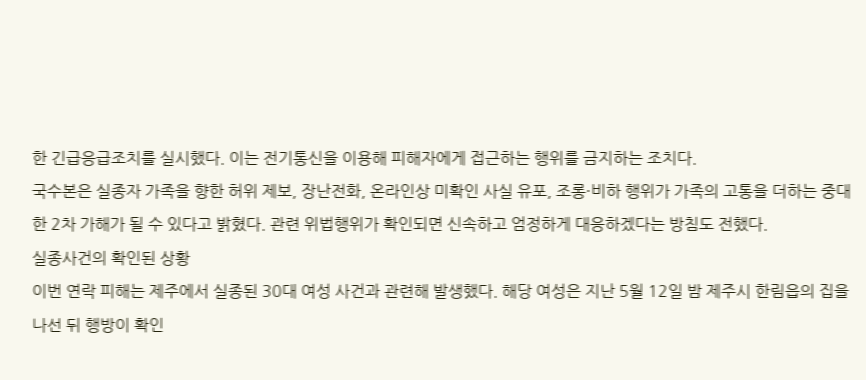한 긴급응급조치를 실시했다. 이는 전기통신을 이용해 피해자에게 접근하는 행위를 금지하는 조치다.
국수본은 실종자 가족을 향한 허위 제보, 장난전화, 온라인상 미확인 사실 유포, 조롱·비하 행위가 가족의 고통을 더하는 중대한 2차 가해가 될 수 있다고 밝혔다. 관련 위법행위가 확인되면 신속하고 엄정하게 대응하겠다는 방침도 전했다.
실종사건의 확인된 상황
이번 연락 피해는 제주에서 실종된 30대 여성 사건과 관련해 발생했다. 해당 여성은 지난 5월 12일 밤 제주시 한림읍의 집을 나선 뒤 행방이 확인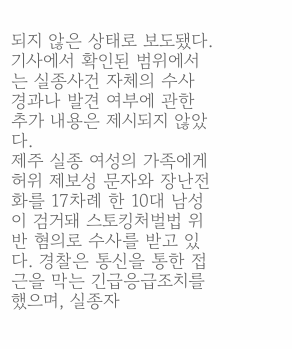되지 않은 상태로 보도됐다. 기사에서 확인된 범위에서는 실종사건 자체의 수사 경과나 발견 여부에 관한 추가 내용은 제시되지 않았다.
제주 실종 여성의 가족에게 허위 제보성 문자와 장난전화를 17차례 한 10대 남성이 검거돼 스토킹처벌법 위반 혐의로 수사를 받고 있다. 경찰은 통신을 통한 접근을 막는 긴급응급조치를 했으며, 실종자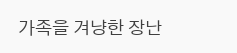가족을 겨냥한 장난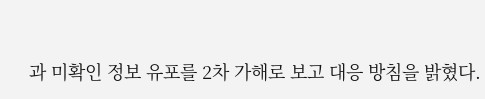과 미확인 정보 유포를 2차 가해로 보고 대응 방침을 밝혔다.